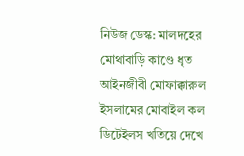নিউজ ডেস্ক: মালদহের মোথাবাড়ি কাণ্ডে ধৃত আইনজীবী মোফাক্কারুল ইসলামের মোবাইল কল ডিটেইলস খতিয়ে দেখে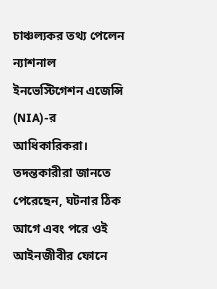চাঞ্চল্যকর তথ্য পেলেন ন্যাশনাল ইনভেস্টিগেশন এজেন্সি (NIA)-র আধিকারিকরা। তদন্তকারীরা জানতে পেরেছেন, ঘটনার ঠিক আগে এবং পরে ওই আইনজীবীর ফোনে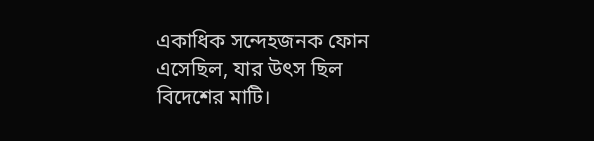একাধিক সন্দেহজনক ফোন এসেছিল, যার উৎস ছিল বিদেশের মাটি।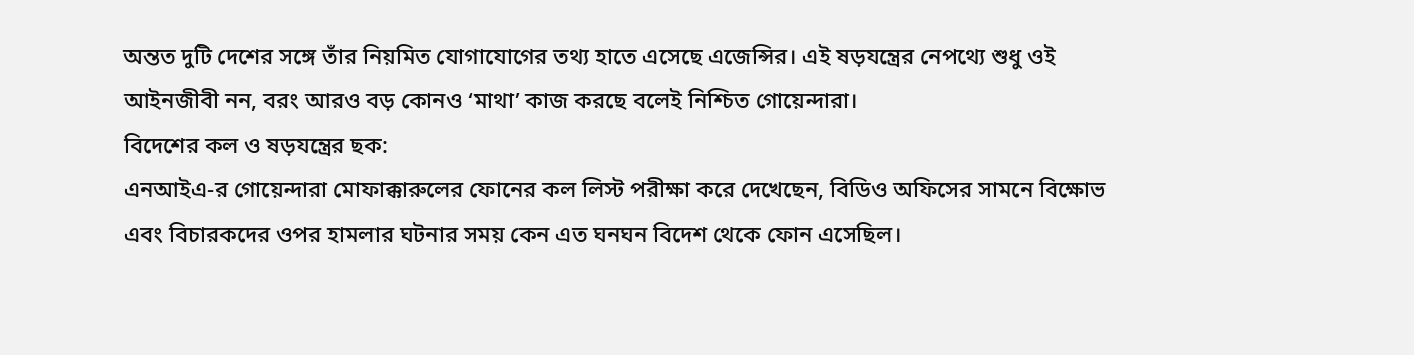অন্তত দুটি দেশের সঙ্গে তাঁর নিয়মিত যোগাযোগের তথ্য হাতে এসেছে এজেন্সির। এই ষড়যন্ত্রের নেপথ্যে শুধু ওই আইনজীবী নন, বরং আরও বড় কোনও ‘মাথা’ কাজ করছে বলেই নিশ্চিত গোয়েন্দারা।
বিদেশের কল ও ষড়যন্ত্রের ছক:
এনআইএ-র গোয়েন্দারা মোফাক্কারুলের ফোনের কল লিস্ট পরীক্ষা করে দেখেছেন, বিডিও অফিসের সামনে বিক্ষোভ এবং বিচারকদের ওপর হামলার ঘটনার সময় কেন এত ঘনঘন বিদেশ থেকে ফোন এসেছিল।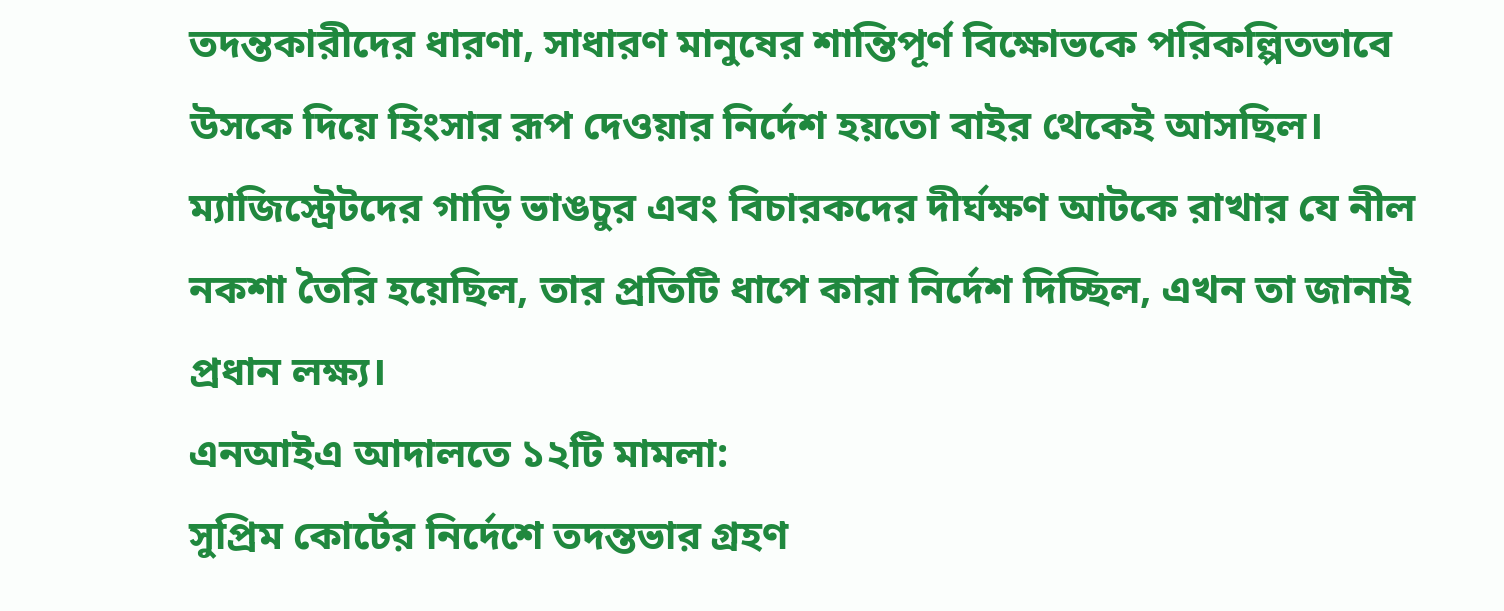তদন্তকারীদের ধারণা, সাধারণ মানুষের শান্তিপূর্ণ বিক্ষোভকে পরিকল্পিতভাবে উসকে দিয়ে হিংসার রূপ দেওয়ার নির্দেশ হয়তো বাইর থেকেই আসছিল। ম্যাজিস্ট্রেটদের গাড়ি ভাঙচুর এবং বিচারকদের দীর্ঘক্ষণ আটকে রাখার যে নীল নকশা তৈরি হয়েছিল, তার প্রতিটি ধাপে কারা নির্দেশ দিচ্ছিল, এখন তা জানাই প্রধান লক্ষ্য।
এনআইএ আদালতে ১২টি মামলা:
সুপ্রিম কোর্টের নির্দেশে তদন্তভার গ্রহণ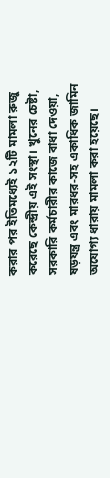করার পর ইতিমধ্যেই ১২টি মামলা রুজু করেছে কেন্দ্রীয় এই সংস্থা। খুনের চেষ্টা, সরকারি কর্মচারীর কাজে বাধা দেওয়া, ষড়যন্ত্র এবং মারধর-সহ একাধিক জামিন অযোগ্য ধারায় মামলা করা হয়েছে।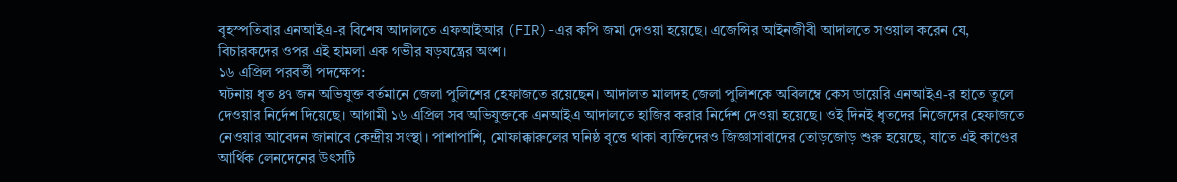বৃহস্পতিবার এনআইএ-র বিশেষ আদালতে এফআইআর (FIR)-এর কপি জমা দেওয়া হয়েছে। এজেন্সির আইনজীবী আদালতে সওয়াল করেন যে, বিচারকদের ওপর এই হামলা এক গভীর ষড়যন্ত্রের অংশ।
১৬ এপ্রিল পরবর্তী পদক্ষেপ:
ঘটনায় ধৃত ৪৭ জন অভিযুক্ত বর্তমানে জেলা পুলিশের হেফাজতে রয়েছেন। আদালত মালদহ জেলা পুলিশকে অবিলম্বে কেস ডায়েরি এনআইএ-র হাতে তুলে দেওয়ার নির্দেশ দিয়েছে। আগামী ১৬ এপ্রিল সব অভিযুক্তকে এনআইএ আদালতে হাজির করার নির্দেশ দেওয়া হয়েছে। ওই দিনই ধৃতদের নিজেদের হেফাজতে নেওয়ার আবেদন জানাবে কেন্দ্রীয় সংস্থা। পাশাপাশি, মোফাক্কারুলের ঘনিষ্ঠ বৃত্তে থাকা ব্যক্তিদেরও জিজ্ঞাসাবাদের তোড়জোড় শুরু হয়েছে, যাতে এই কাণ্ডের আর্থিক লেনদেনের উৎসটি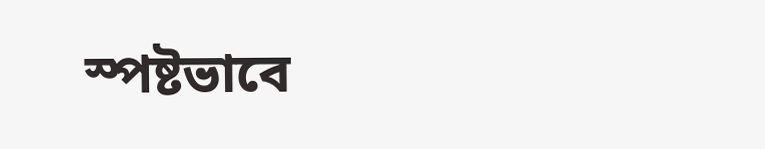স্পষ্টভাবে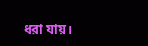ধরা যায়।